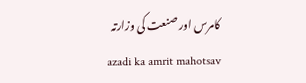کامرس اور صنعت کی وزارتہ
azadi ka amrit mahotsav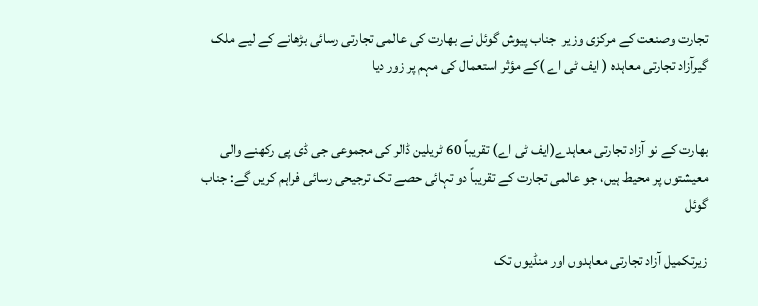تجارت وصنعت کے مرکزی وزیر  جناب پیوش گوئل نے بھارت کی عالمی تجارتی رسائی بڑھانے کے لیے ملک گیرآزاد تجارتی معاہدہ ( ایف ٹی اے )کے مؤثر استعمال کی مہم پر زور دیا


بھارت کے نو آزاد تجارتی معاہدے(ایف ٹی اے) تقریباً 60 ٹریلین ڈالر کی مجموعی جی ڈی پی رکھنے والی معیشتوں پر محیط ہیں، جو عالمی تجارت کے تقریباً دو تہائی حصے تک ترجیحی رسائی فراہم کریں گے: جناب گوئل

زیرتکمیل آزاد تجارتی معاہدوں اور منڈیوں تک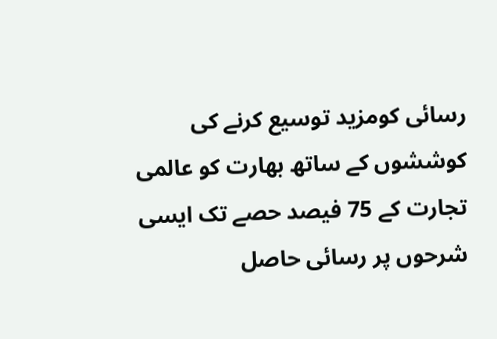رسائی کومزید توسیع کرنے کی کوششوں کے ساتھ بھارت کو عالمی تجارت کے 75 فیصد حصے تک ایسی شرحوں پر رسائی حاصل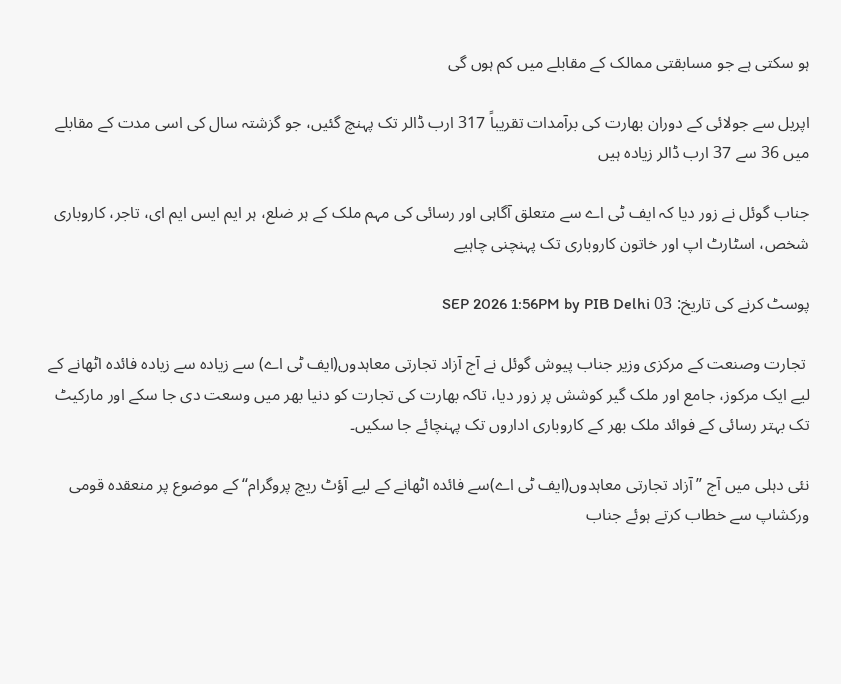ہو سکتی ہے جو مسابقتی ممالک کے مقابلے میں کم ہوں گی

اپریل سے جولائی کے دوران بھارت کی برآمدات تقریباً 317 ارب ڈالر تک پہنچ گئیں، جو گزشتہ سال کی اسی مدت کے مقابلے میں 36 سے 37 ارب ڈالر زیادہ ہیں

جناب گوئل نے زور دیا کہ ایف ٹی اے سے متعلق آگاہی اور رسائی کی مہم ملک کے ہر ضلع، ہر ایم ایس ایم ای، تاجر، کاروباری شخص، اسٹارٹ اپ اور خاتون کاروباری تک پہنچنی چاہیے

پوسٹ کرنے کی تاریخ: 03 SEP 2026 1:56PM by PIB Delhi

 تجارت وصنعت کے مرکزی وزیر جناب پیوش گوئل نے آج آزاد تجارتی معاہدوں(ایف ٹی اے) سے زیادہ سے زیادہ فائدہ اٹھانے کے لیے ایک مرکوز، جامع اور ملک گیر کوشش پر زور دیا، تاکہ بھارت کی تجارت کو دنیا بھر میں وسعت دی جا سکے اور مارکیٹ تک بہتر رسائی کے فوائد ملک بھر کے کاروباری اداروں تک پہنچائے جا سکیں۔

نئی دہلی میں آج ’’ آزاد تجارتی معاہدوں(ایف ٹی اے)سے فائدہ اٹھانے کے لیے آؤٹ ریچ پروگرام‘‘ کے موضوع پر منعقدہ قومی ورکشاپ سے خطاب کرتے ہوئے جناب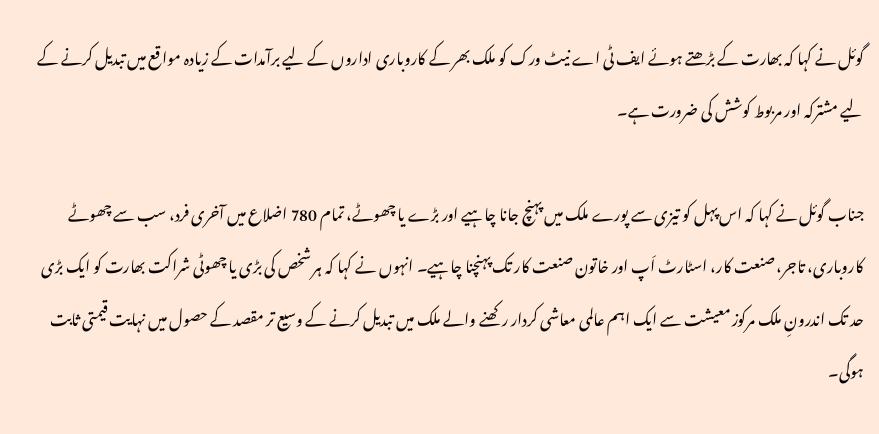گوئل نے کہا کہ بھارت کے بڑھتے ہوئے ایف ٹی اے نیٹ ورک کو ملک بھر کے کاروباری اداروں کے لیے برآمدات کے زیادہ مواقع میں تبدیل کرنے کے لیے مشترکہ اور مربوط کوشش کی ضرورت ہے۔

جناب گوئل نے کہا کہ اس پہل کو تیزی سے پورے ملک میں پہنچ جانا چاہیے اور بڑے یا چھوٹے، تمام 780 اضلاع میں آخری فرد، سب سے چھوٹے کاروباری، تاجر، صنعت کار، اسٹارٹ اَپ اور خاتون صنعت کار تک پہنچنا چاہیے۔ انہوں نے کہا کہ ہر شخص کی بڑی یا چھوٹی شراکت بھارت کو ایک بڑی حد تک اندرونِ ملک مرکوز معیشت سے ایک اہم عالمی معاشی کردار رکھنے والے ملک میں تبدیل کرنے کے وسیع تر مقصد کے حصول میں نہایت قیمتی ثابت ہوگی۔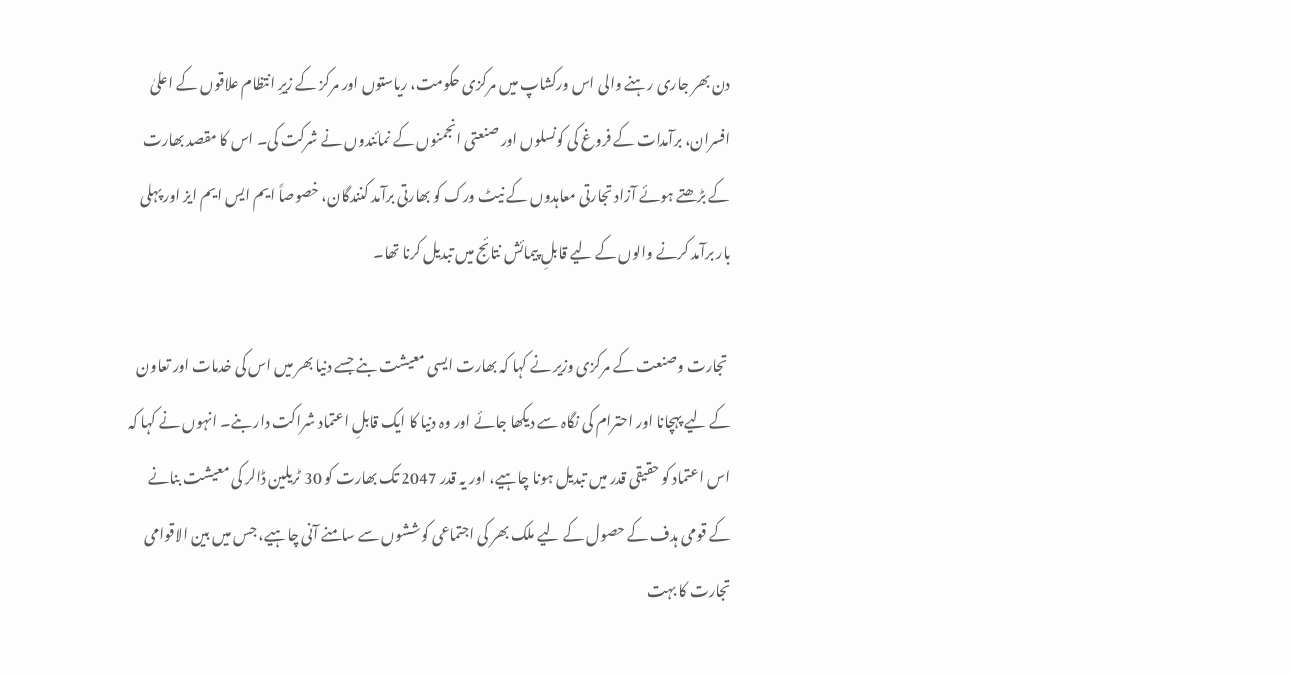دن بھر جاری رہنے والی اس ورکشاپ میں مرکزی حکومت، ریاستوں اور مرکز کے زیرِ انتظام علاقوں کے اعلیٰ افسران، برآمدات کے فروغ کی کونسلوں اور صنعتی انجمنوں کے نمائندوں نے شرکت کی۔ اس کا مقصد بھارت کے بڑھتے ہوئے آزاد تجارتی معاہدوں کے نیٹ ورک کو بھارتی برآمد کنندگان، خصوصاً ایم ایس ایم ایز اور پہلی بار برآمد کرنے والوں کے لیے قابلِ پیمائش نتائج میں تبدیل کرنا تھا۔

 تجارت وصنعت کے مرکزی وزیر نے کہا کہ بھارت ایسی معیشت بنے جسے دنیا بھر میں اس کی خدمات اور تعاون کے لیے پہچانا اور احترام کی نگاہ سے دیکھا جائے اور وہ دنیا کا ایک قابلِ اعتماد شراکت دار بنے۔ انہوں نے کہا کہ اس اعتماد کو حقیقی قدر میں تبدیل ہونا چاہیے، اور یہ قدر 2047 تک بھارت کو 30 ٹریلین ڈالر کی معیشت بنانے کے قومی ہدف کے حصول کے لیے ملک بھر کی اجتماعی کوششوں سے سامنے آنی چاہیے، جس میں بین الاقوامی تجارت کا بہت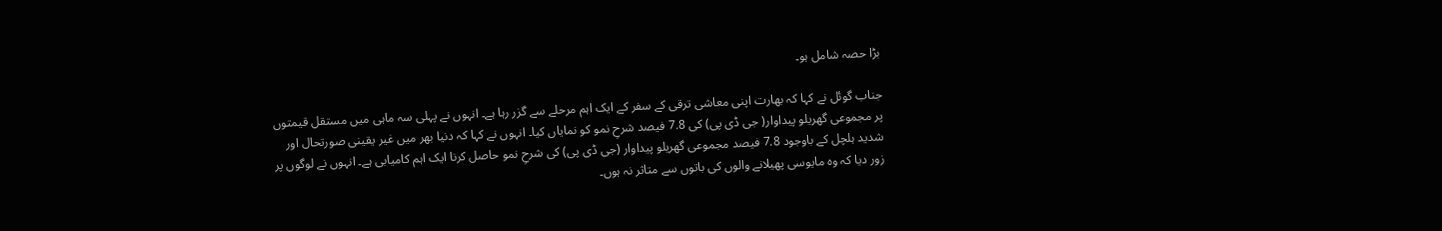بڑا حصہ شامل ہو۔

جناب گوئل نے کہا کہ بھارت اپنی معاشی ترقی کے سفر کے ایک اہم مرحلے سے گزر رہا ہے۔ انہوں نے پہلی سہ ماہی میں مستقل قیمتوں پر مجموعی گھریلو پیداوار( جی ڈی پی) کی 7.8 فیصد شرحِ نمو کو نمایاں کیا۔ انہوں نے کہا کہ دنیا بھر میں غیر یقینی صورتحال اور شدید ہلچل کے باوجود 7.8 فیصد مجموعی گھریلو پیداوار (جی ڈی پی) کی شرحِ نمو حاصل کرنا ایک اہم کامیابی ہے۔ انہوں نے لوگوں پر زور دیا کہ وہ مایوسی پھیلانے والوں کی باتوں سے متاثر نہ ہوں۔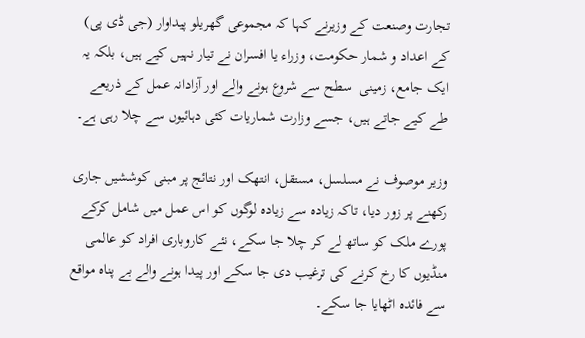تجارت وصنعت کے وزیرنے کہا کہ مجموعی گھریلو پیداوار (جی ڈی پی) کے اعداد و شمار حکومت، وزراء یا افسران نے تیار نہیں کیے ہیں، بلکہ یہ ایک جامع، زمینی  سطح سے شروع ہونے والے اور آزادانہ عمل کے ذریعے طے کیے جاتے ہیں، جسے وزارت شماریات کئی دہائیوں سے چلا رہی ہے۔

وزیر موصوف نے مسلسل، مستقل، انتھک اور نتائج پر مبنی کوششیں جاری رکھنے پر زور دیا، تاکہ زیادہ سے زیادہ لوگوں کو اس عمل میں شامل کرکے پورے ملک کو ساتھ لے کر چلا جا سکے، نئے کاروباری افراد کو عالمی منڈیوں کا رخ کرنے کی ترغیب دی جا سکے اور پیدا ہونے والے بے پناہ مواقع سے فائدہ اٹھایا جا سکے۔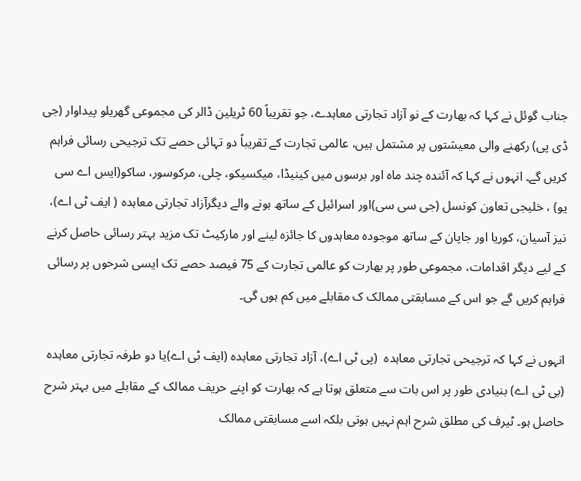جناب گوئل نے کہا کہ بھارت کے نو آزاد تجارتی معاہدے، جو تقریباً 60 ٹریلین ڈالر کی مجموعی گھریلو پیداوار (جی ڈی پی) رکھنے والی معیشتوں پر مشتمل ہیں، عالمی تجارت کے تقریباً دو تہائی حصے تک ترجیحی رسائی فراہم کریں گے۔ انہوں نے کہا کہ آئندہ چند ماہ اور برسوں میں کینیڈا، میکسیکو، چلی، مرکوسور، ساکو(ایس اے سی یو) ، خلیجی تعاون کونسل (جی سی سی)اور اسرائیل کے ساتھ ہونے والے دیگرآزاد تجارتی معاہدہ ( ایف ٹی اے)، نیز آسیان، کوریا اور جاپان کے ساتھ موجودہ معاہدوں کا جائزہ لینے اور مارکیٹ تک مزید بہتر رسائی حاصل کرنے کے لیے دیگر اقدامات، مجموعی طور پر بھارت کو عالمی تجارت کے 75 فیصد حصے تک ایسی شرحوں پر رسائی فراہم کریں گے جو اس کے مسابقتی ممالک ک مقابلے میں کم ہوں گی۔

انہوں نے کہا کہ ترجیحی تجارتی معاہدہ  (پی ٹی اے)، آزاد تجارتی معاہدہ (ایف ٹی اے)یا دو طرفہ تجارتی معاہدہ (بی ٹی اے) بنیادی طور پر اس بات سے متعلق ہوتا ہے کہ بھارت کو اپنے حریف ممالک کے مقابلے میں بہتر شرح حاصل ہو۔ ٹیرف کی مطلق شرح اہم نہیں ہوتی بلکہ اسے مسابقتی ممالک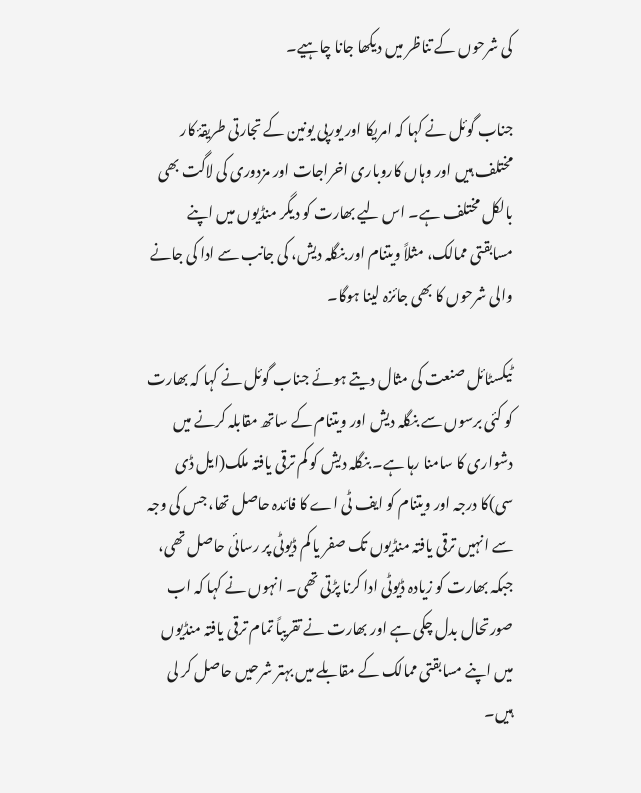کی شرحوں کے تناظر میں دیکھا جانا چاہیے۔

جناب گوئل نے کہا کہ امریکا اور یورپی یونین کے تجارتی طریقۂ کار مختلف ہیں اور وہاں کاروباری اخراجات اور مزدوری کی لاگت بھی بالکل مختلف ہے۔ اس لیے بھارت کو دیگر منڈیوں میں اپنے مسابقتی ممالک، مثلاً ویتنام اور بنگلہ دیش، کی جانب سے ادا کی جانے والی شرحوں کا بھی جائزہ لینا ہوگا۔

ٹیکسٹائل صنعت کی مثال دیتے ہوئے جناب گوئل نے کہا کہ بھارت کو کئی برسوں سے بنگلہ دیش اور ویتنام کے ساتھ مقابلہ کرنے میں دشواری کا سامنا رہا ہے۔ بنگلہ دیش کو کم ترقی یافتہ ملک(ایل ڈی سی)کا درجہ اور ویتنام کو ایف ٹی اے کا فائدہ حاصل تھا، جس کی وجہ سے انہیں ترقی یافتہ منڈیوں تک صفر یا کم ڈیوٹی پر رسائی حاصل تھی، جبکہ بھارت کو زیادہ ڈیوٹی ادا کرنا پڑتی تھی۔ انہوں نے کہا کہ اب صورتحال بدل چکی ہے اور بھارت نے تقریباً تمام ترقی یافتہ منڈیوں میں اپنے مسابقتی ممالک کے مقابلے میں بہتر شرحیں حاصل کر لی ہیں۔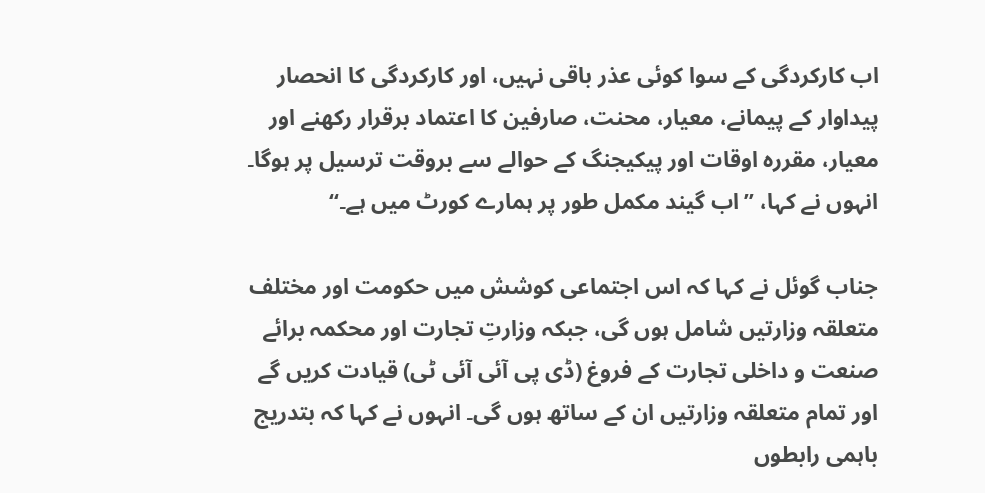اب کارکردگی کے سوا کوئی عذر باقی نہیں، اور کارکردگی کا انحصار پیداوار کے پیمانے، معیار، محنت، صارفین کا اعتماد برقرار رکھنے اور معیار، مقررہ اوقات اور پیکیجنگ کے حوالے سے بروقت ترسیل پر ہوگا۔ انہوں نے کہا، ’’اب گیند مکمل طور پر ہمارے کورٹ میں ہے۔‘‘

جناب گوئل نے کہا کہ اس اجتماعی کوشش میں حکومت اور مختلف متعلقہ وزارتیں شامل ہوں گی، جبکہ وزارتِ تجارت اور محکمہ برائے صنعت و داخلی تجارت کے فروغ (ڈی پی آئی آئی ٹی) قیادت کریں گے اور تمام متعلقہ وزارتیں ان کے ساتھ ہوں گی۔ انہوں نے کہا کہ بتدریج باہمی رابطوں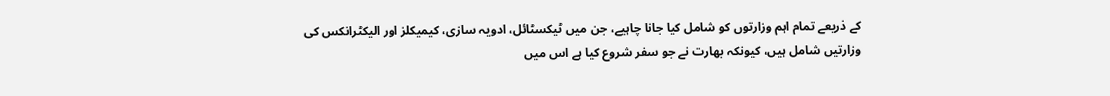کے ذریعے تمام اہم وزارتوں کو شامل کیا جانا چاہیے، جن میں ٹیکسٹائل، ادویہ سازی، کیمیکلز اور الیکٹرانکس کی وزارتیں شامل ہیں، کیونکہ بھارت نے جو سفر شروع کیا ہے اس میں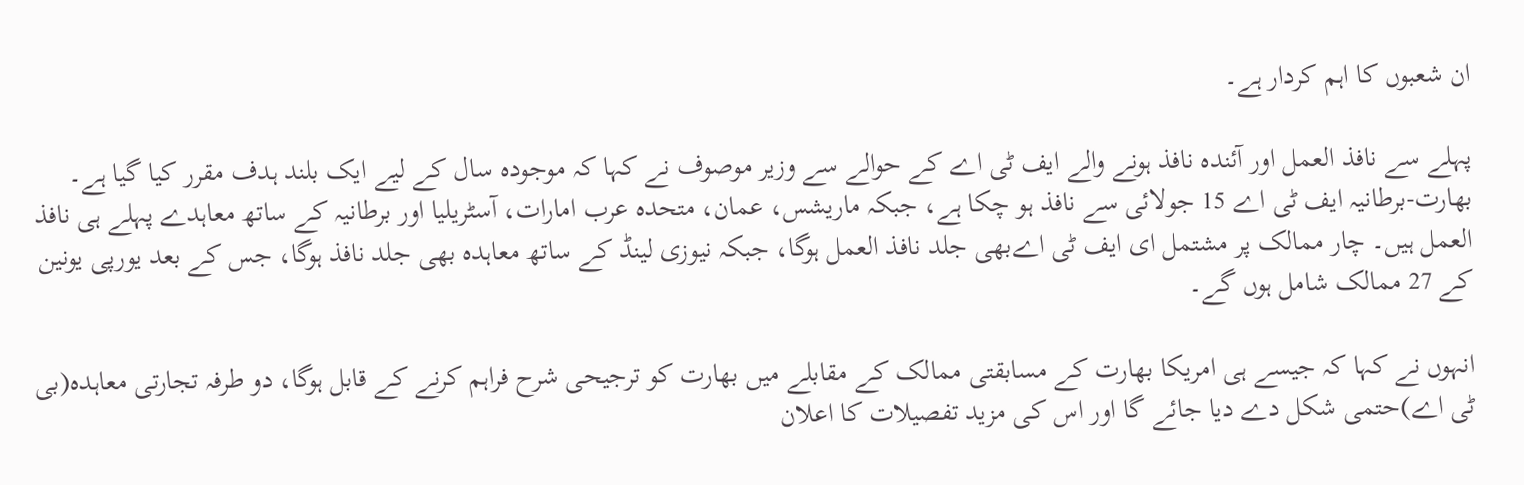ان شعبوں کا اہم کردار ہے۔

پہلے سے نافذ العمل اور آئندہ نافذ ہونے والے ایف ٹی اے کے حوالے سے وزیر موصوف نے کہا کہ موجودہ سال کے لیے ایک بلند ہدف مقرر کیا گیا ہے۔ بھارت-برطانیہ ایف ٹی اے 15 جولائی سے نافذ ہو چکا ہے، جبکہ ماریشس، عمان، متحدہ عرب امارات، آسٹریلیا اور برطانیہ کے ساتھ معاہدے پہلے ہی نافذ العمل ہیں۔ چار ممالک پر مشتمل ای ایف ٹی اےبھی جلد نافذ العمل ہوگا، جبکہ نیوزی لینڈ کے ساتھ معاہدہ بھی جلد نافذ ہوگا، جس کے بعد یورپی یونین کے 27 ممالک شامل ہوں گے۔

انہوں نے کہا کہ جیسے ہی امریکا بھارت کے مسابقتی ممالک کے مقابلے میں بھارت کو ترجیحی شرح فراہم کرنے کے قابل ہوگا، دو طرفہ تجارتی معاہدہ(بی ٹی اے)حتمی شکل دے دیا جائے گا اور اس کی مزید تفصیلات کا اعلان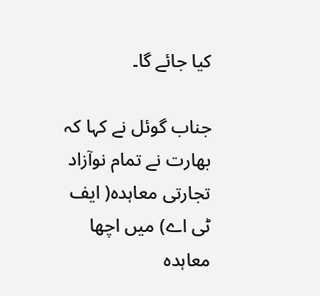کیا جائے گا۔

جناب گوئل نے کہا کہ بھارت نے تمام نوآزاد تجارتی معاہدہ( ایف ٹی اے) میں اچھا معاہدہ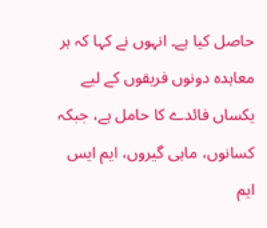حاصل کیا ہے۔ انہوں نے کہا کہ ہر معاہدہ دونوں فریقوں کے لیے یکساں فائدے کا حامل ہے، جبکہ کسانوں، ماہی گیروں، ایم ایس ایم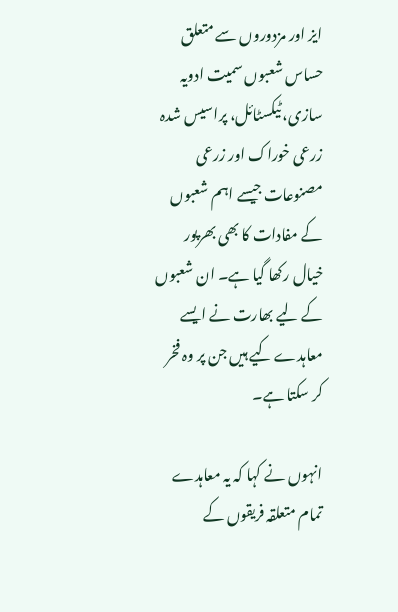ایز اور مزدوروں سے متعلق حساس شعبوں سمیت ادویہ سازی، ٹیکسٹائل، پراسیس شدہ زرعی خوراک اور زرعی مصنوعات جیسے اہم شعبوں کے مفادات کا بھی بھرپور خیال رکھا گیا ہے۔ ان شعبوں کے لیے بھارت نے ایسے معاہدے کیے ہیں جن پر وہ فخر کر سکتا ہے۔

انہوں نے کہا کہ یہ معاہدے تمام متعلقہ فریقوں کے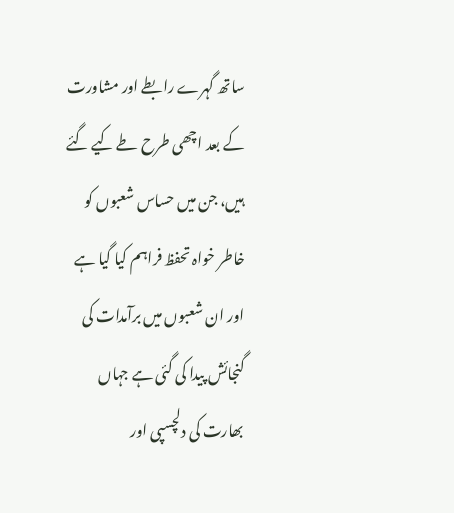ساتھ گہرے رابطے اور مشاورت کے بعد اچھی طرح طے کیے گئے ہیں، جن میں حساس شعبوں کو خاطر خواہ تحفظ فراہم کیا گیا ہے اور ان شعبوں میں برآمدات کی گنجائش پیدا کی گئی ہے جہاں بھارت کی دلچسپی اور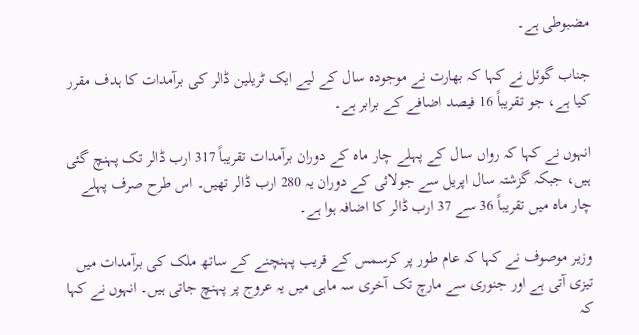مضبوطی ہے۔

جناب گوئل نے کہا کہ بھارت نے موجودہ سال کے لیے ایک ٹریلین ڈالر کی برآمدات کا ہدف مقرر کیا ہے، جو تقریباً 16 فیصد اضافے کے برابر ہے۔

انہوں نے کہا کہ رواں سال کے پہلے چار ماہ کے دوران برآمدات تقریباً 317 ارب ڈالر تک پہنچ گئی ہیں، جبکہ گزشتہ سال اپریل سے جولائی کے دوران یہ 280 ارب ڈالر تھیں۔ اس طرح صرف پہلے چار ماہ میں تقریباً 36 سے 37 ارب ڈالر کا اضافہ ہوا ہے۔

وزیر موصوف نے کہا کہ عام طور پر کرسمس کے قریب پہنچنے کے ساتھ ملک کی برآمدات میں تیزی آتی ہے اور جنوری سے مارچ تک آخری سہ ماہی میں یہ عروج پر پہنچ جاتی ہیں۔ انہوں نے کہا کہ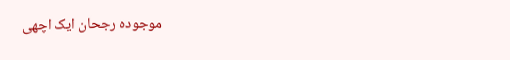موجودہ رجحان ایک اچھی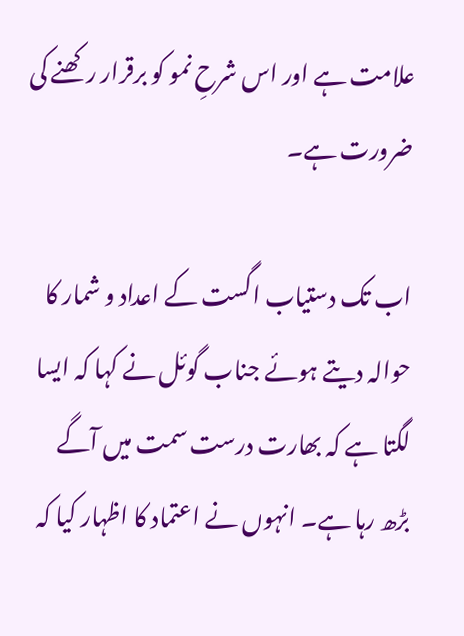علامت ہے اور اس شرحِ نمو کو برقرار رکھنے کی ضرورت ہے۔

اب تک دستیاب اگست کے اعداد و شمار کا حوالہ دیتے ہوئے جناب گوئل نے کہا کہ ایسا لگتا ہے کہ بھارت درست سمت میں آگے بڑھ رہا ہے۔ انہوں نے اعتماد کا اظہار کیا کہ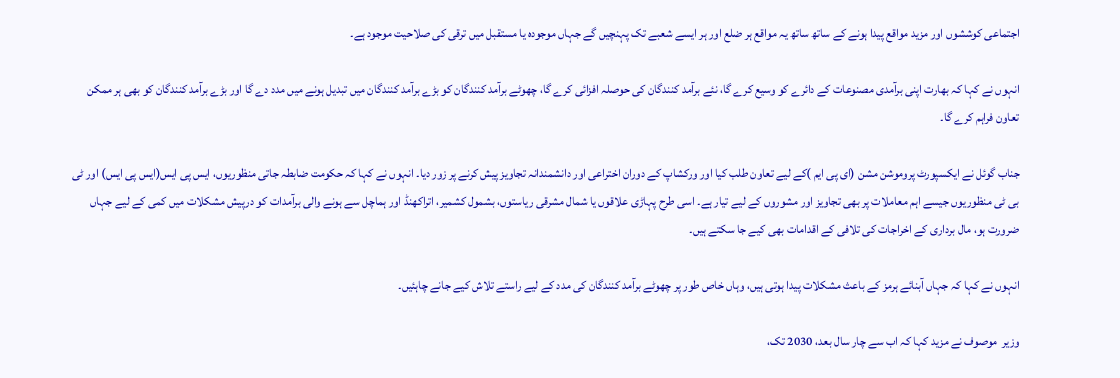اجتماعی کوششوں اور مزید مواقع پیدا ہونے کے ساتھ ساتھ یہ مواقع ہر ضلع اور ہر ایسے شعبے تک پہنچیں گے جہاں موجودہ یا مستقبل میں ترقی کی صلاحیت موجود ہے۔

انہوں نے کہا کہ بھارت اپنی برآمدی مصنوعات کے دائرے کو وسیع کرے گا، نئے برآمد کنندگان کی حوصلہ افزائی کرے گا، چھوٹے برآمد کنندگان کو بڑے برآمد کنندگان میں تبدیل ہونے میں مدد دے گا اور بڑے برآمد کنندگان کو بھی ہر ممکن تعاون فراہم کرے گا۔

جناب گوئل نے ایکسپورٹ پروموشن مشن (ای پی ایم )کے لیے تعاون طلب کیا اور ورکشاپ کے دوران اختراعی اور دانشمندانہ تجاویز پیش کرنے پر زور دیا۔ انہوں نے کہا کہ حکومت ضابطہ جاتی منظوریوں، ایس پی ایس(ایس پی ایس) اور ٹی بی ٹی منظوریوں جیسے اہم معاملات پر بھی تجاویز اور مشوروں کے لیے تیار ہے۔ اسی طرح پہاڑی علاقوں یا شمال مشرقی ریاستوں، بشمول کشمیر، اتراکھنڈ اور ہماچل سے ہونے والی برآمدات کو درپیش مشکلات میں کمی کے لیے جہاں ضرورت ہو، مال برداری کے اخراجات کی تلافی کے اقدامات بھی کیے جا سکتے ہیں۔

انہوں نے کہا کہ جہاں آبنائے ہرمز کے باعث مشکلات پیدا ہوتی ہیں، وہاں خاص طور پر چھوٹے برآمد کنندگان کی مدد کے لیے راستے تلاش کیے جانے چاہئیں۔

وزیر  موصوف نے مزید کہا کہ اب سے چار سال بعد، 2030 تک،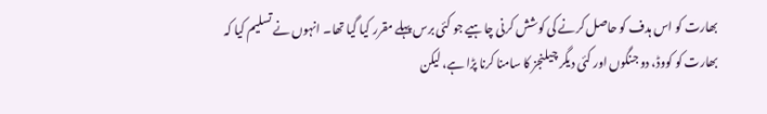بھارت کو اس ہدف کو حاصل کرنے کی کوشش کرنی چاہیے جو کئی برس پہلے مقرر کیا گیا تھا۔ انہوں نے تسلیم کیا کہ بھارت کو کووڈ، دو جنگوں اور کئی دیگر چیلنجز کا سامنا کرنا پڑا ہے، لیکن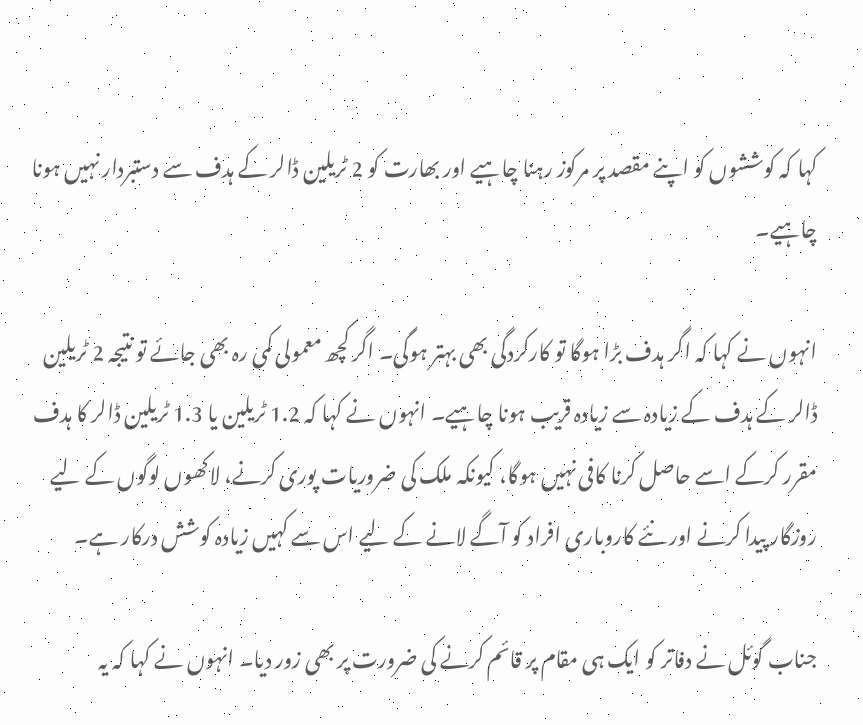کہا کہ کوششوں کو اپنے مقصد پر مرکوز رہنا چاہیے اور بھارت کو 2 ٹریلین ڈالر کے ہدف سے دستبردار نہیں ہونا چاہیے۔

انہوں نے کہا کہ اگر ہدف بڑا ہوگا تو کارکردگی بھی بہتر ہوگی۔ اگر کچھ معمولی کمی رہ بھی جائے تو نتیجہ 2 ٹریلین ڈالر کے ہدف کے زیادہ سے زیادہ قریب ہونا چاہیے۔ انہوں نے کہا کہ 1.2 ٹریلین یا 1.3 ٹریلین ڈالر کا ہدف مقرر کرکے اسے حاصل کرنا کافی نہیں ہوگا، کیونکہ ملک کی ضروریات پوری کرنے، لاکھوں لوگوں کے لیے روزگار پیدا کرنے اور نئے کاروباری افراد کو آگے لانے کے لیے اس سے کہیں زیادہ کوشش درکار ہے۔

جناب گوئل نے دفاتر کو ایک ہی مقام پر قائم کرنے کی ضرورت پر بھی زور دیا۔ انہوں نے کہا کہ یہ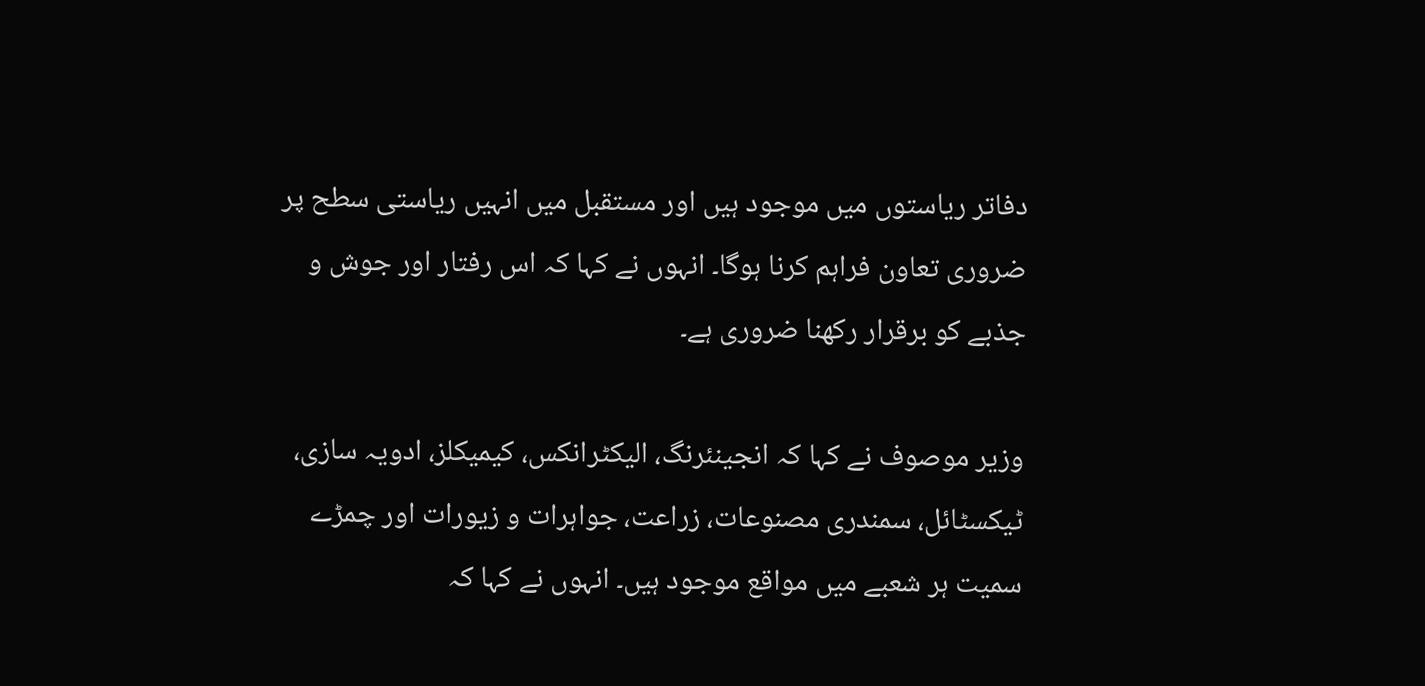دفاتر ریاستوں میں موجود ہیں اور مستقبل میں انہیں ریاستی سطح پر ضروری تعاون فراہم کرنا ہوگا۔ انہوں نے کہا کہ اس رفتار اور جوش و جذبے کو برقرار رکھنا ضروری ہے۔

وزیر موصوف نے کہا کہ انجینئرنگ، الیکٹرانکس، کیمیکلز، ادویہ سازی، ٹیکسٹائل، سمندری مصنوعات، زراعت، جواہرات و زیورات اور چمڑے سمیت ہر شعبے میں مواقع موجود ہیں۔ انہوں نے کہا کہ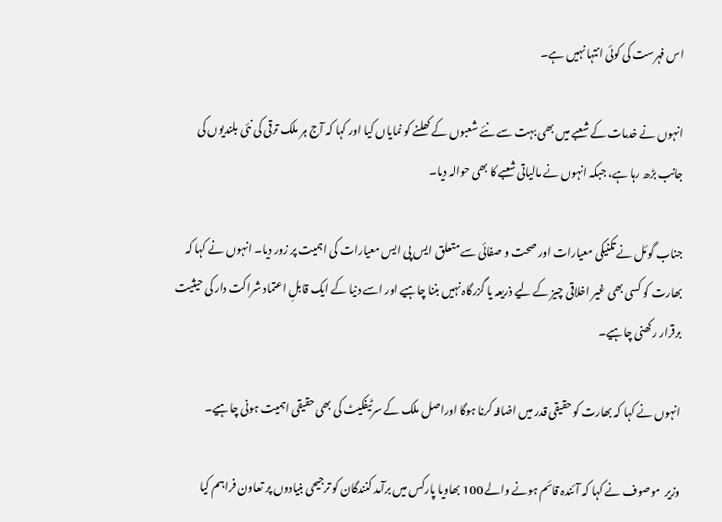اس فہرست کی کوئی انتہا نہیں ہے۔

انہوں نے خدمات کے شعبے میں بھی بہت سے نئے شعبوں کے کھلنے کو نمایاں کیا اور کہا کہ آج ہر ملک ترقی کی نئی بلندیوں کی جانب بڑھ رہا ہے، جبکہ انہوں نے مالیاتی شعبے کا بھی حوالہ دیا۔

جناب گوئل نے تکنیکی معیارات اور صحت و صفائی سے متعلق ایس پی ایس معیارات کی اہمیت پر زور دیا۔ انہوں نے کہا کہ بھارت کو کسی بھی غیر اخلاقی چیز کے لیے ذریعہ یا گزرگاہ نہیں بننا چاہیے اور اسے دنیا کے ایک قابلِ اعتماد شراکت دار کی حیثیت برقرار رکھنی چاہیے۔

انہوں نے کہا کہ بھارت کو حقیقی قدر میں اضافہ کرنا ہوگا اوراصل ملک کے سرٹیفکیٹ کی بھی حقیقی اہمیت ہونی چاہیے۔

وزیر  موصوف نے کہا کہ آئندہ قائم ہونے والے 100 بھاویا پارکس میں برآمد کنندگان کو ترجیحی بنیادوں پر تعاون فراہم کیا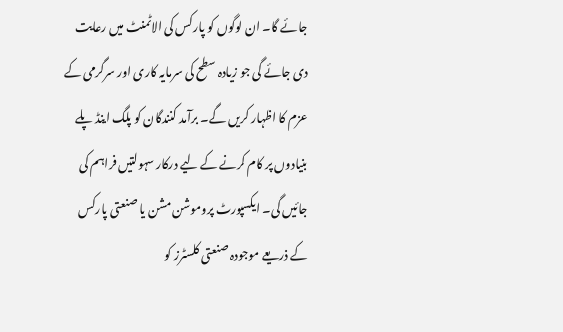جائے گا۔ ان لوگوں کو پارکس کی الاٹمنٹ میں رعایت دی جائے گی جو زیادہ سطح کی سرمایہ کاری اور سرگرمی کے عزم کا اظہار کریں گے۔ برآمد کنندگان کو پلگ اینڈ پلے بنیادوں پر کام کرنے کے لیے درکار سہولتیں فراہم کی جائیں گی۔ ایکسپورٹ پروموشن مشن یا صنعتی پارکس کے ذریعے موجودہ صنعتی کلسٹرز کو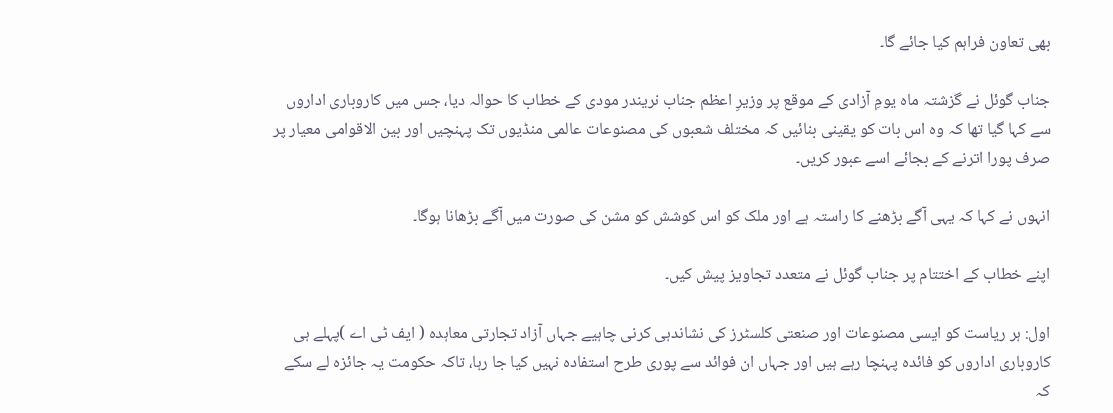بھی تعاون فراہم کیا جائے گا۔

جناب گوئل نے گزشتہ ماہ یومِ آزادی کے موقع پر وزیرِ اعظم جناب نریندر مودی کے خطاب کا حوالہ دیا، جس میں کاروباری اداروں سے کہا گیا تھا کہ وہ اس بات کو یقینی بنائیں کہ مختلف شعبوں کی مصنوعات عالمی منڈیوں تک پہنچیں اور بین الاقوامی معیار پر صرف پورا اترنے کے بجائے اسے عبور کریں۔

انہوں نے کہا کہ یہی آگے بڑھنے کا راستہ ہے اور ملک کو اس کوشش کو مشن کی صورت میں آگے بڑھانا ہوگا۔

اپنے خطاب کے اختتام پر جناب گوئل نے متعدد تجاویز پیش کیں۔

اول: ہر ریاست کو ایسی مصنوعات اور صنعتی کلسٹرز کی نشاندہی کرنی چاہیے جہاں آزاد تجارتی معاہدہ ( ایف ٹی اے )پہلے ہی کاروباری اداروں کو فائدہ پہنچا رہے ہیں اور جہاں ان فوائد سے پوری طرح استفادہ نہیں کیا جا رہا، تاکہ حکومت یہ جائزہ لے سکے کہ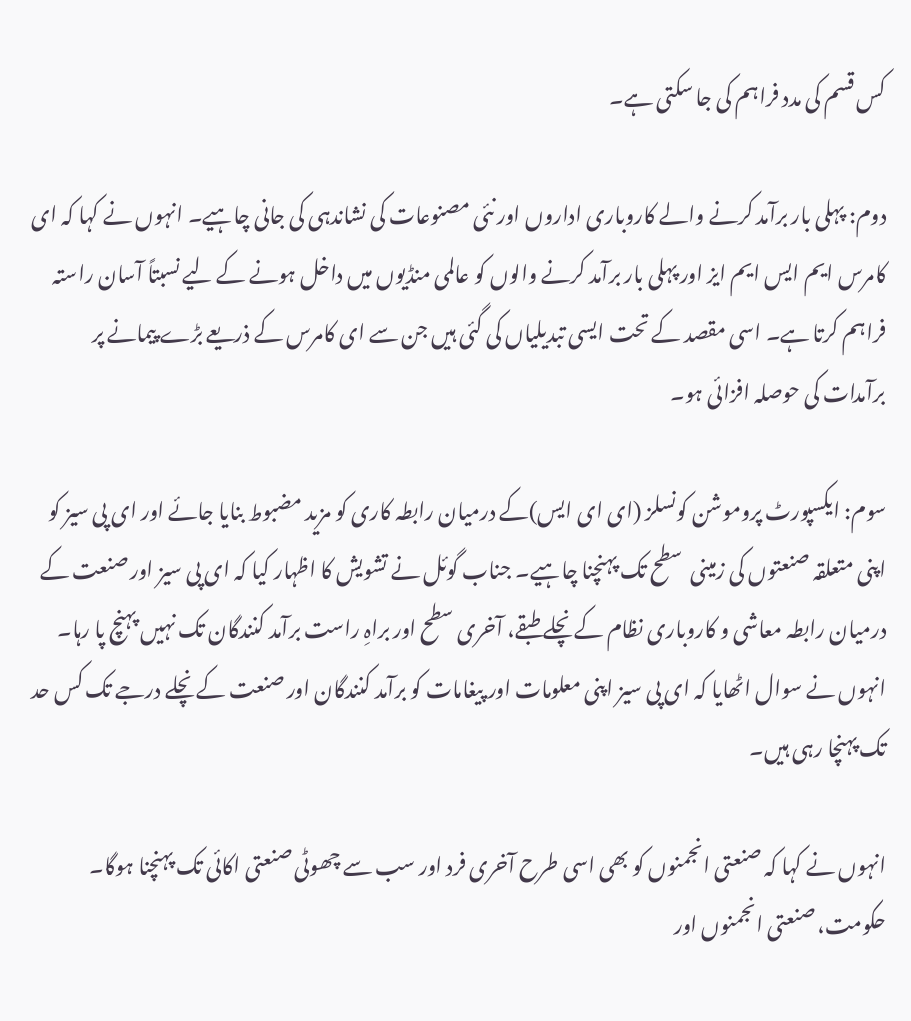کس قسم کی مدد فراہم کی جا سکتی ہے۔

دوم: پہلی بار برآمد کرنے والے کاروباری اداروں اور نئی مصنوعات کی نشاندہی کی جانی چاہیے۔ انہوں نے کہا کہ ای کامرس ایم ایس ایم ایز اور پہلی بار برآمد کرنے والوں کو عالمی منڈیوں میں داخل ہونے کے لیے نسبتاً آسان راستہ فراہم کرتا ہے۔ اسی مقصد کے تحت ایسی تبدیلیاں کی گئی ہیں جن سے ای کامرس کے ذریعے بڑے پیمانے پر برآمدات کی حوصلہ افزائی ہو۔

سوم: ایکسپورٹ پروموشن کونسلز (ای ای ایس)کے درمیان رابطہ کاری کو مزید مضبوط بنایا جائے اور ای پی سیز کو اپنی متعلقہ صنعتوں کی زمینی  سطح تک پہنچنا چاہیے۔ جناب گوئل نے تشویش کا اظہار کیا کہ ای پی سیز اور صنعت کے درمیان رابطہ معاشی و کاروباری نظام کے نچلے طبقے، آخری سطح اور براہِ راست برآمد کنندگان تک نہیں پہنچ پا رہا۔ انہوں نے سوال اٹھایا کہ ای پی سیز اپنی معلومات اور پیغامات کو برآمد کنندگان اور صنعت کے نچلے درجے تک کس حد تک پہنچا رہی ہیں۔

انہوں نے کہا کہ صنعتی انجمنوں کو بھی اسی طرح آخری فرد اور سب سے چھوٹی صنعتی اکائی تک پہنچنا ہوگا۔ حکومت، صنعتی انجمنوں اور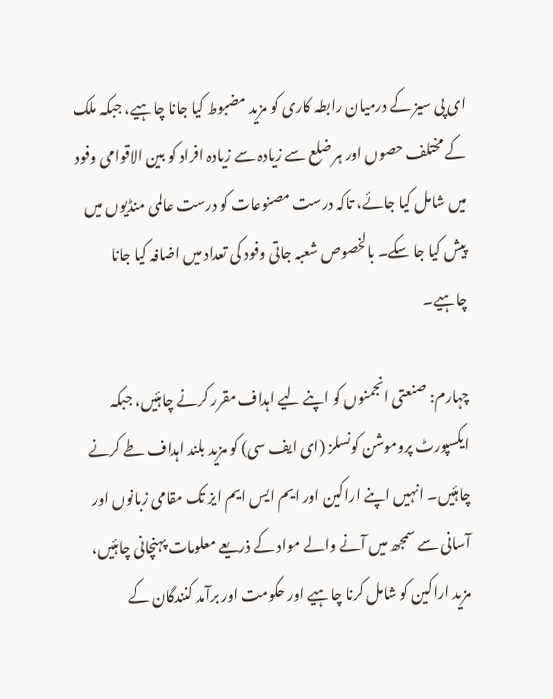ای پی سیز کے درمیان رابطہ کاری کو مزید مضبوط کیا جانا چاہیے، جبکہ ملک کے مختلف حصوں اور ہر ضلع سے زیادہ سے زیادہ افراد کو بین الاقوامی وفود میں شامل کیا جائے، تاکہ درست مصنوعات کو درست عالمی منڈیوں میں پیش کیا جا سکے۔ بالخصوص شعبہ جاتی وفود کی تعداد میں اضافہ کیا جانا چاہیے۔

چہارم: صنعتی انجمنوں کو اپنے لیے اہداف مقرر کرنے چاہئیں، جبکہ ایکسپورٹ پروموشن کونسلز (ای ایف سی) کو مزید بلند اہداف طے کرنے چاہئیں۔ انہیں اپنے اراکین اور ایم ایس ایم ایز تک مقامی زبانوں اور آسانی سے سمجھ میں آنے والے مواد کے ذریعے معلومات پہنچانی چاہئیں، مزید اراکین کو شامل کرنا چاہیے اور حکومت اور برآمد کنندگان کے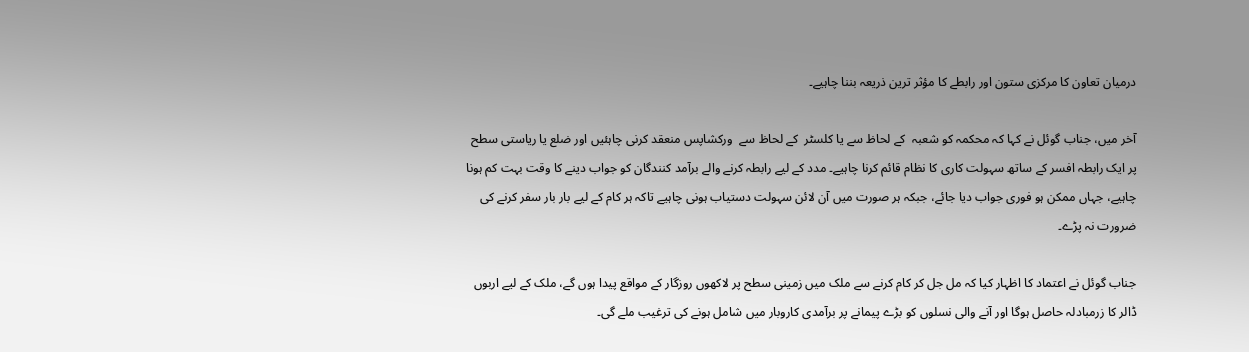درمیان تعاون کا مرکزی ستون اور رابطے کا مؤثر ترین ذریعہ بننا چاہیے۔

آخر میں، جناب گوئل نے کہا کہ محکمہ کو شعبہ  کے لحاظ سے یا کلسٹر  کے لحاظ سے  ورکشاپس منعقد کرنی چاہئیں اور ضلع یا ریاستی سطح پر ایک رابطہ افسر کے ساتھ سہولت کاری کا نظام قائم کرنا چاہیے۔ مدد کے لیے رابطہ کرنے والے برآمد کنندگان کو جواب دینے کا وقت بہت کم ہونا چاہیے، جہاں ممکن ہو فوری جواب دیا جائے، جبکہ ہر صورت میں آن لائن سہولت دستیاب ہونی چاہیے تاکہ ہر کام کے لیے بار بار سفر کرنے کی ضرورت نہ پڑے۔

جناب گوئل نے اعتماد کا اظہار کیا کہ مل جل کر کام کرنے سے ملک میں زمینی سطح پر لاکھوں روزگار کے مواقع پیدا ہوں گے، ملک کے لیے اربوں ڈالر کا زرمبادلہ حاصل ہوگا اور آنے والی نسلوں کو بڑے پیمانے پر برآمدی کاروبار میں شامل ہونے کی ترغیب ملے گی۔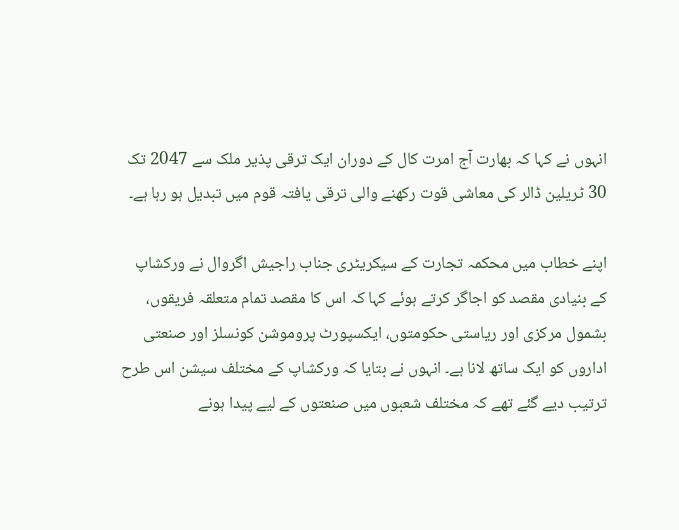انہوں نے کہا کہ بھارت آج امرت کال کے دوران ایک ترقی پذیر ملک سے 2047 تک 30 ٹریلین ڈالر کی معاشی قوت رکھنے والی ترقی یافتہ قوم میں تبدیل ہو رہا ہے۔

اپنے خطاب میں محکمہ تجارت کے سیکریٹری جناب راجیش اگروال نے ورکشاپ کے بنیادی مقصد کو اجاگر کرتے ہوئے کہا کہ اس کا مقصد تمام متعلقہ فریقوں، بشمول مرکزی اور ریاستی حکومتوں، ایکسپورٹ پروموشن کونسلز اور صنعتی اداروں کو ایک ساتھ لانا ہے۔ انہوں نے بتایا کہ ورکشاپ کے مختلف سیشن اس طرح ترتیب دیے گئے تھے کہ مختلف شعبوں میں صنعتوں کے لیے پیدا ہونے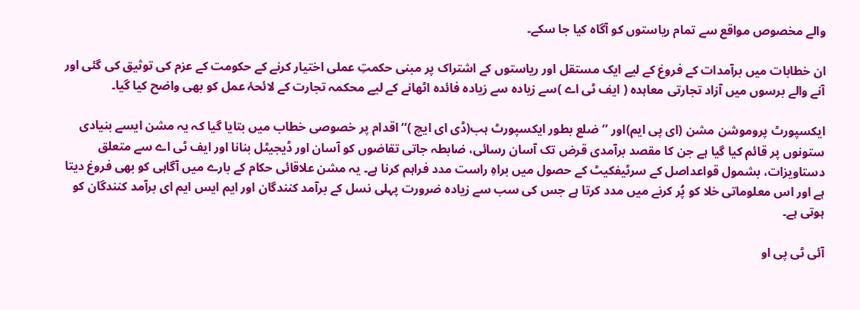والے مخصوص مواقع سے تمام ریاستوں کو آگاہ کیا جا سکے۔

ان خطابات میں برآمدات کے فروغ کے لیے ایک مستقل اور ریاستوں کے اشتراک پر مبنی حکمتِ عملی اختیار کرنے کے حکومت کے عزم کی توثیق کی گئی اور آنے والے برسوں میں آزاد تجارتی معاہدہ ( ایف ٹی اے )سے زیادہ سے زیادہ فائدہ اٹھانے کے لیے محکمہ تجارت کے لائحۂ عمل کو بھی واضح کیا گیا۔

ایکسپورٹ پروموشن مشن (ای پی ایم)اور ’’ضلع بطور ایکسپورٹ ہب(ڈی ای ایچ )‘‘ اقدام پر خصوصی خطاب میں بتایا گیا کہ یہ مشن ایسے بنیادی ستونوں پر قائم کیا گیا ہے جن کا مقصد برآمدی قرض تک آسان رسائی، ضابطہ جاتی تقاضوں کو آسان اور ڈیجیٹل بنانا اور ایف ٹی اے سے متعلق دستاویزات، بشمول قواعداصل کے سرٹیفکیٹ کے حصول میں براہِ راست مدد فراہم کرنا ہے۔ یہ مشن علاقائی حکام کے بارے میں آگاہی کو بھی فروغ دیتا ہے اور اس معلوماتی خلا کو پُر کرنے میں مدد کرتا ہے جس کی سب سے زیادہ ضرورت پہلی نسل کے برآمد کنندگان اور ایم ایس ایم ای برآمد کنندگان کو ہوتی ہے۔

آئی ٹی پی او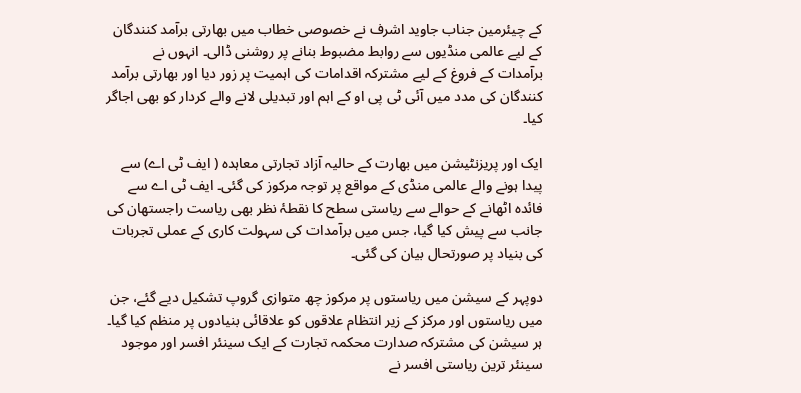کے چیئرمین جناب جاوید اشرف نے خصوصی خطاب میں بھارتی برآمد کنندگان کے لیے عالمی منڈیوں سے روابط مضبوط بنانے پر روشنی ڈالی۔ انہوں نے برآمدات کے فروغ کے لیے مشترکہ اقدامات کی اہمیت پر زور دیا اور بھارتی برآمد کنندگان کی مدد میں آئی ٹی پی او کے اہم اور تبدیلی لانے والے کردار کو بھی اجاگر کیا۔

ایک اور پریزنٹیشن میں بھارت کے حالیہ آزاد تجارتی معاہدہ ( ایف ٹی اے) سے پیدا ہونے والے عالمی منڈی کے مواقع پر توجہ مرکوز کی گئی۔ ایف ٹی اے سے فائدہ اٹھانے کے حوالے سے ریاستی سطح کا نقطۂ نظر بھی ریاست راجستھان کی جانب سے پیش کیا گیا، جس میں برآمدات کی سہولت کاری کے عملی تجربات کی بنیاد پر صورتحال بیان کی گئی۔

دوپہر کے سیشن میں ریاستوں پر مرکوز چھ متوازی گروپ تشکیل دیے گئے، جن میں ریاستوں اور مرکز کے زیر انتظام علاقوں کو علاقائی بنیادوں پر منظم کیا گیا۔ ہر سیشن کی مشترکہ صدارت محکمہ تجارت کے ایک سینئر افسر اور موجود سینئر ترین ریاستی افسر نے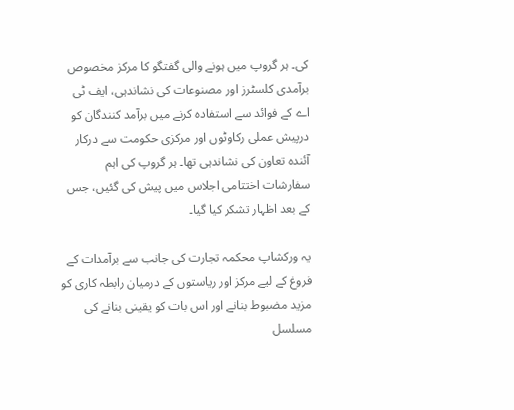کی۔ ہر گروپ میں ہونے والی گفتگو کا مرکز مخصوص برآمدی کلسٹرز اور مصنوعات کی نشاندہی، ایف ٹی اے کے فوائد سے استفادہ کرنے میں برآمد کنندگان کو درپیش عملی رکاوٹوں اور مرکزی حکومت سے درکار آئندہ تعاون کی نشاندہی تھا۔ ہر گروپ کی اہم سفارشات اختتامی اجلاس میں پیش کی گئیں، جس کے بعد اظہار تشکر کیا گیا۔

یہ ورکشاپ محکمہ تجارت کی جانب سے برآمدات کے فروغ کے لیے مرکز اور ریاستوں کے درمیان رابطہ کاری کو مزید مضبوط بنانے اور اس بات کو یقینی بنانے کی مسلسل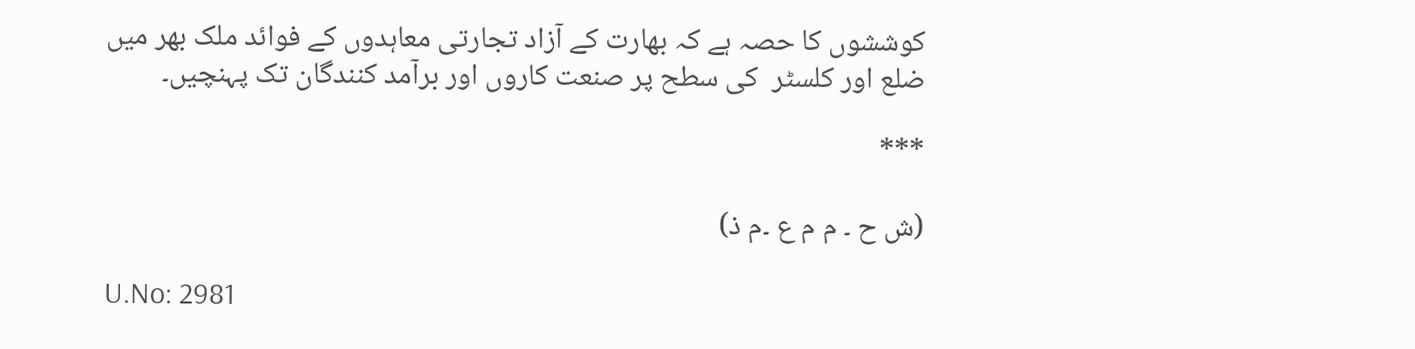کوششوں کا حصہ ہے کہ بھارت کے آزاد تجارتی معاہدوں کے فوائد ملک بھر میں ضلع اور کلسٹر  کی سطح پر صنعت کاروں اور برآمد کنندگان تک پہنچیں۔

***

(ش ح ۔ م م ع ۔م ذ)

U.No: 2981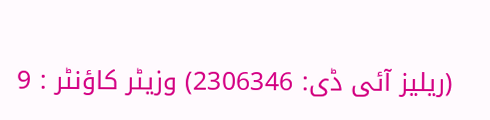(ریلیز آئی ڈی: 2306346) وزیٹر کاؤنٹر : 9